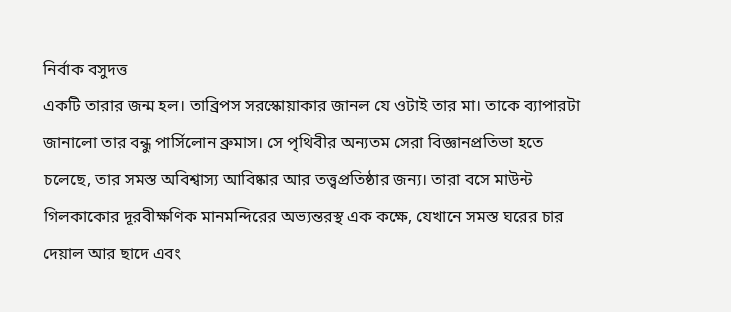নির্বাক বসুদত্ত
একটি তারার জন্ম হল। তাব্রিপস সরস্কোয়াকার জানল যে ওটাই তার মা। তাকে ব্যাপারটা জানালো তার বন্ধু পার্সিলোন ব্রুমাস। সে পৃথিবীর অন্যতম সেরা বিজ্ঞানপ্রতিভা হতে চলেছে, তার সমস্ত অবিশ্বাস্য আবিষ্কার আর তত্ত্বপ্রতিষ্ঠার জন্য। তারা বসে মাউন্ট গিলকাকোর দূরবীক্ষণিক মানমন্দিরের অভ্যন্তরস্থ এক কক্ষে, যেখানে সমস্ত ঘরের চার দেয়াল আর ছাদে এবং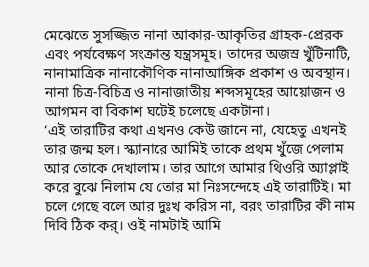মেঝেতে সুসজ্জিত নানা আকার-আকৃতির গ্রাহক-প্রেরক এবং পর্যবেক্ষণ সংক্রান্ত যন্ত্রসমূহ। তাদের অজস্র খুঁটিনাটি, নানামাত্রিক নানাকৌণিক নানাআঙ্গিক প্রকাশ ও অবস্থান। নানা চিত্র-বিচিত্র ও নানাজাতীয় শব্দসমূহের আয়োজন ও আগমন বা বিকাশ ঘটেই চলেছে একটানা।
‘এই তারাটির কথা এখনও কেউ জানে না, যেহেতু এখনই তার জন্ম হল। স্ক্যানারে আমিই তাকে প্রথম খুঁজে পেলাম আর তোকে দেখালাম। তার আগে আমার থিওরি অ্যাপ্লাই করে বুঝে নিলাম যে তোর মা নিঃসন্দেহে এই তারাটিই। মা চলে গেছে বলে আর দুঃখ করিস না, বরং তারাটির কী নাম দিবি ঠিক কর্। ওই নামটাই আমি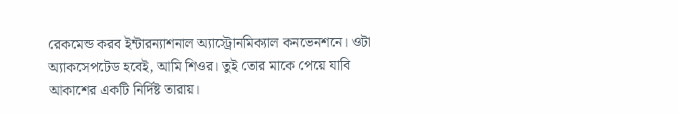রেকমেন্ড করব ইন্টারন্যাশনাল অ্যাস্ট্রোনমিক্যাল কনভেনশনে। ওটা অ্যাকসেপটেড হবেই, আমি শিওর। তুই তোর মাকে পেয়ে যাবি আকাশের একটি নির্দিষ্ট তারায়।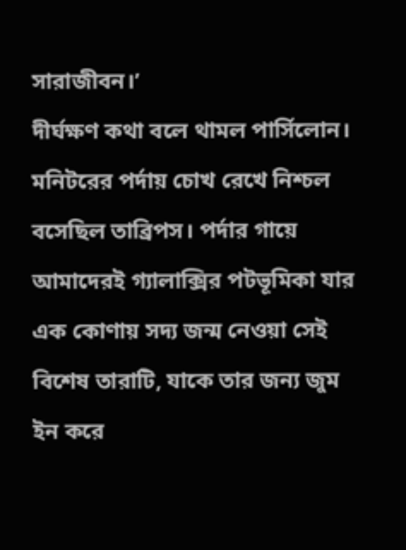সারাজীবন।’
দীর্ঘক্ষণ কথা বলে থামল পার্সিলোন। মনিটরের পর্দায় চোখ রেখে নিশ্চল বসেছিল তাব্রিপস। পর্দার গায়ে আমাদেরই গ্যালাক্সির পটভূমিকা যার এক কোণায় সদ্য জন্ম নেওয়া সেই বিশেষ তারাটি, যাকে তার জন্য জুম ইন করে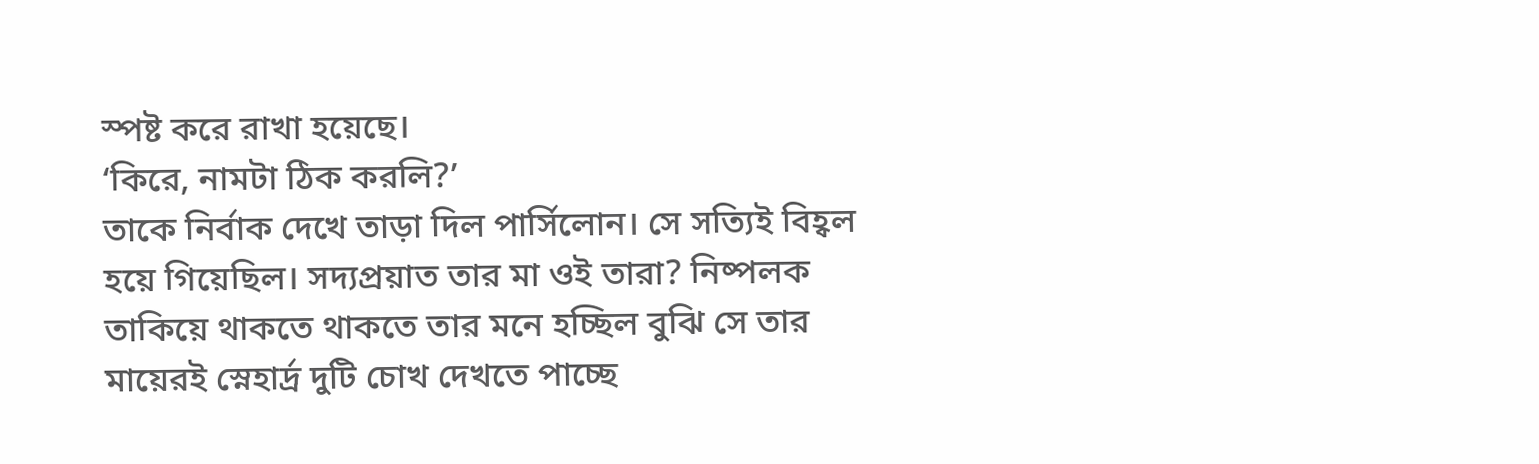স্পষ্ট করে রাখা হয়েছে।
‘কিরে, নামটা ঠিক করলি?’
তাকে নির্বাক দেখে তাড়া দিল পার্সিলোন। সে সত্যিই বিহ্বল হয়ে গিয়েছিল। সদ্যপ্রয়াত তার মা ওই তারা? নিষ্পলক তাকিয়ে থাকতে থাকতে তার মনে হচ্ছিল বুঝি সে তার মায়েরই স্নেহার্দ্র দুটি চোখ দেখতে পাচ্ছে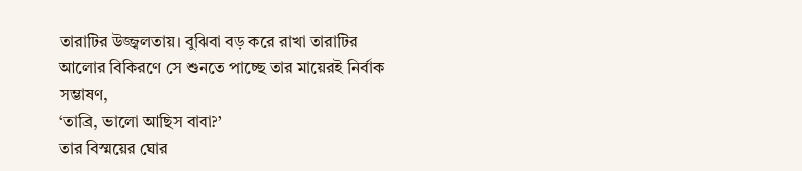তারাটির উজ্জ্বলতায়। বুঝিবা বড় করে রাখা তারাটির আলোর বিকিরণে সে শুনতে পাচ্ছে তার মায়েরই নির্বাক সম্ভাষণ,
‘তাব্রি, ভালো আছিস বাবা?’
তার বিস্ময়ের ঘোর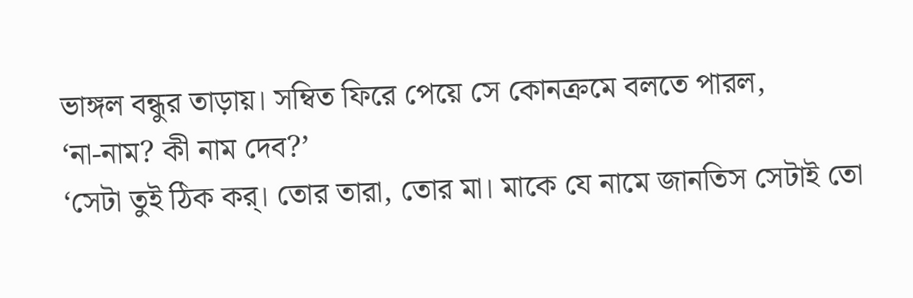ভাঙ্গল বন্ধুর তাড়ায়। সম্বিত ফিরে পেয়ে সে কোনক্রমে বলতে পারল,
‘না-নাম? কী নাম দেব?’
‘সেটা তুই ঠিক কর্। তোর তারা, তোর মা। মাকে যে নামে জানতিস সেটাই তো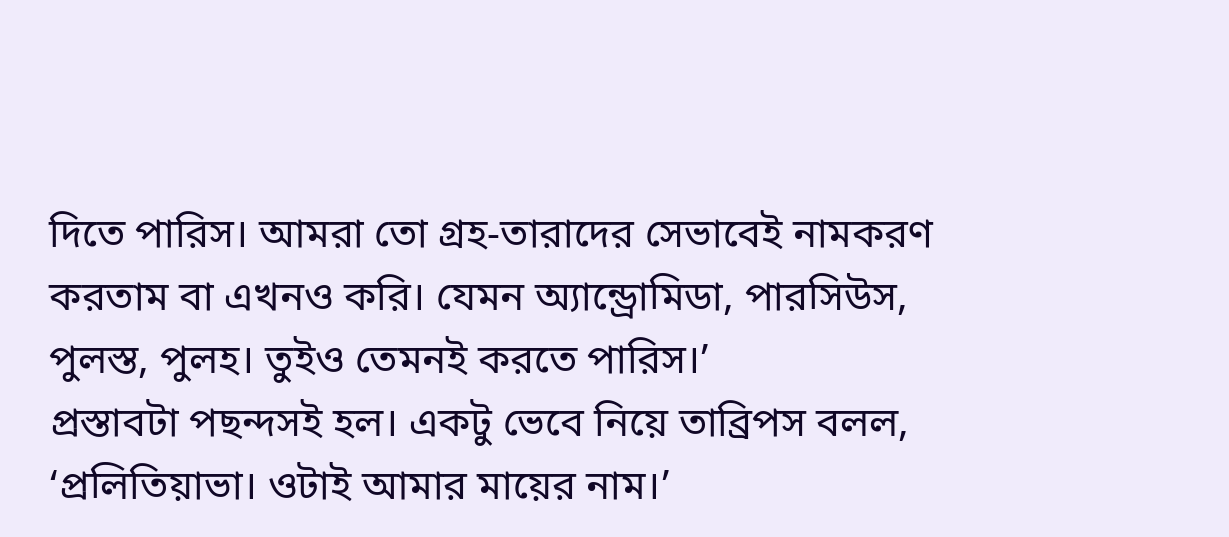দিতে পারিস। আমরা তো গ্রহ-তারাদের সেভাবেই নামকরণ করতাম বা এখনও করি। যেমন অ্যান্ড্রোমিডা, পারসিউস, পুলস্ত, পুলহ। তুইও তেমনই করতে পারিস।’
প্রস্তাবটা পছন্দসই হল। একটু ভেবে নিয়ে তাব্রিপস বলল,
‘প্রলিতিয়াভা। ওটাই আমার মায়ের নাম।’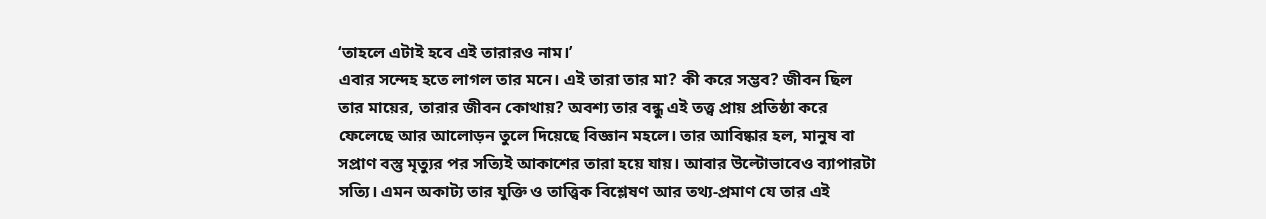‘তাহলে এটাই হবে এই তারারও নাম।’
এবার সন্দেহ হতে লাগল তার মনে। এই তারা তার মা? কী করে সম্ভব? জীবন ছিল তার মায়ের, তারার জীবন কোথায়? অবশ্য তার বন্ধু এই তত্ত্ব প্রায় প্রতিষ্ঠা করে ফেলেছে আর আলোড়ন তুলে দিয়েছে বিজ্ঞান মহলে। তার আবিষ্কার হল, মানুষ বা সপ্রাণ বস্তু মৃত্যুর পর সত্যিই আকাশের তারা হয়ে যায়। আবার উল্টোভাবেও ব্যাপারটা সত্যি। এমন অকাট্য তার যুক্তি ও তাত্ত্বিক বিশ্লেষণ আর তথ্য-প্রমাণ যে তার এই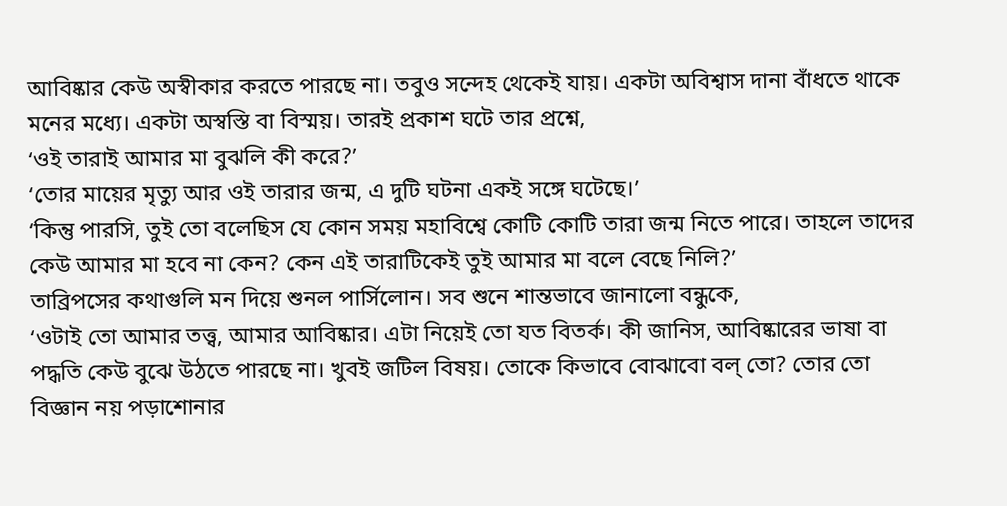আবিষ্কার কেউ অস্বীকার করতে পারছে না। তবুও সন্দেহ থেকেই যায়। একটা অবিশ্বাস দানা বাঁধতে থাকে মনের মধ্যে। একটা অস্বস্তি বা বিস্ময়। তারই প্রকাশ ঘটে তার প্রশ্নে,
‘ওই তারাই আমার মা বুঝলি কী করে?’
‘তোর মায়ের মৃত্যু আর ওই তারার জন্ম, এ দুটি ঘটনা একই সঙ্গে ঘটেছে।’
‘কিন্তু পারসি, তুই তো বলেছিস যে কোন সময় মহাবিশ্বে কোটি কোটি তারা জন্ম নিতে পারে। তাহলে তাদের কেউ আমার মা হবে না কেন? কেন এই তারাটিকেই তুই আমার মা বলে বেছে নিলি?’
তাব্রিপসের কথাগুলি মন দিয়ে শুনল পার্সিলোন। সব শুনে শান্তভাবে জানালো বন্ধুকে,
‘ওটাই তো আমার তত্ত্ব, আমার আবিষ্কার। এটা নিয়েই তো যত বিতর্ক। কী জানিস, আবিষ্কারের ভাষা বা পদ্ধতি কেউ বুঝে উঠতে পারছে না। খুবই জটিল বিষয়। তোকে কিভাবে বোঝাবো বল্ তো? তোর তো বিজ্ঞান নয় পড়াশোনার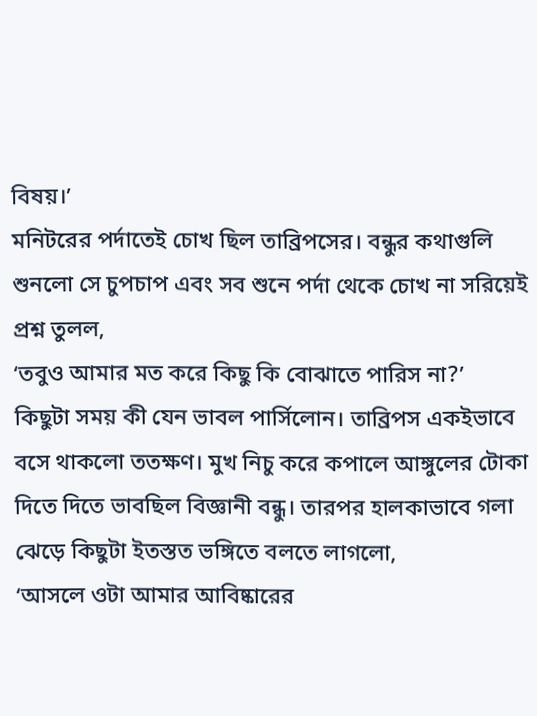বিষয়।’
মনিটরের পর্দাতেই চোখ ছিল তাব্রিপসের। বন্ধুর কথাগুলি শুনলো সে চুপচাপ এবং সব শুনে পর্দা থেকে চোখ না সরিয়েই প্রশ্ন তুলল,
‘তবুও আমার মত করে কিছু কি বোঝাতে পারিস না?’
কিছুটা সময় কী যেন ভাবল পার্সিলোন। তাব্রিপস একইভাবে বসে থাকলো ততক্ষণ। মুখ নিচু করে কপালে আঙ্গুলের টোকা দিতে দিতে ভাবছিল বিজ্ঞানী বন্ধু। তারপর হালকাভাবে গলা ঝেড়ে কিছুটা ইতস্তত ভঙ্গিতে বলতে লাগলো,
‘আসলে ওটা আমার আবিষ্কারের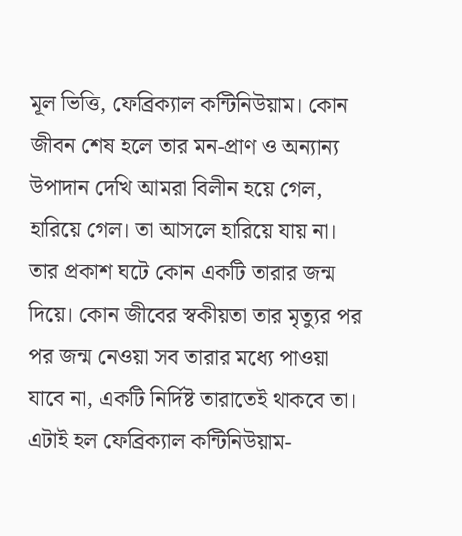মূল ভিত্তি, ফেব্রিক্যাল কন্টিনিউয়াম। কোন জীবন শেষ হলে তার মন-প্রাণ ও অন্যান্য উপাদান দেখি আমরা বিলীন হয়ে গেল, হারিয়ে গেল। তা আসলে হারিয়ে যায় না। তার প্রকাশ ঘটে কোন একটি তারার জন্ম দিয়ে। কোন জীবের স্বকীয়তা তার মৃত্যুর পর পর জন্ম নেওয়া সব তারার মধ্যে পাওয়া যাবে না, একটি নির্দিষ্ট তারাতেই থাকবে তা। এটাই হল ফেব্রিক্যাল কন্টিনিউয়াম-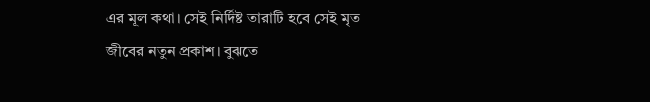এর মূল কথা। সেই নির্দিষ্ট তারাটি হবে সেই মৃত জীবের নতুন প্রকাশ। বুঝতে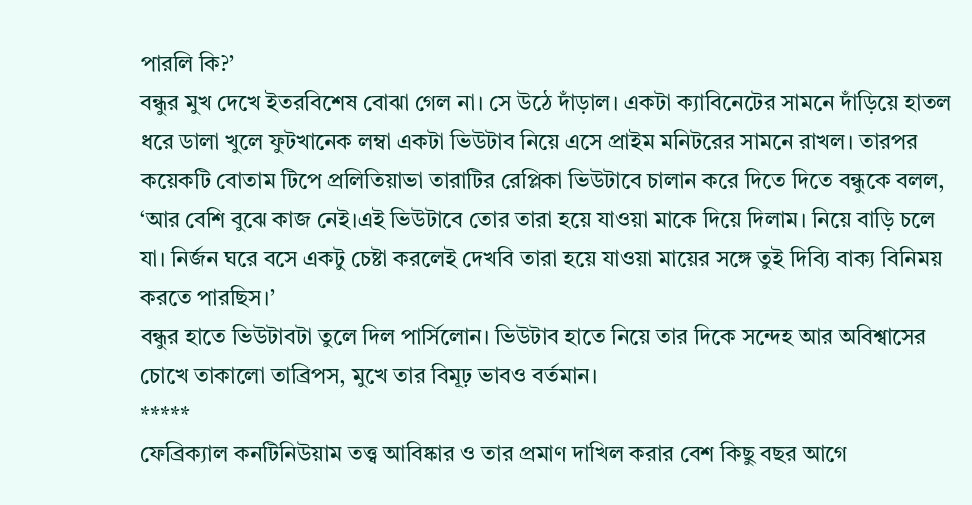পারলি কি?’
বন্ধুর মুখ দেখে ইতরবিশেষ বোঝা গেল না। সে উঠে দাঁড়াল। একটা ক্যাবিনেটের সামনে দাঁড়িয়ে হাতল ধরে ডালা খুলে ফুটখানেক লম্বা একটা ভিউটাব নিয়ে এসে প্রাইম মনিটরের সামনে রাখল। তারপর কয়েকটি বোতাম টিপে প্রলিতিয়াভা তারাটির রেপ্লিকা ভিউটাবে চালান করে দিতে দিতে বন্ধুকে বলল,
‘আর বেশি বুঝে কাজ নেই।এই ভিউটাবে তোর তারা হয়ে যাওয়া মাকে দিয়ে দিলাম। নিয়ে বাড়ি চলে যা। নির্জন ঘরে বসে একটু চেষ্টা করলেই দেখবি তারা হয়ে যাওয়া মায়ের সঙ্গে তুই দিব্যি বাক্য বিনিময় করতে পারছিস।’
বন্ধুর হাতে ভিউটাবটা তুলে দিল পার্সিলোন। ভিউটাব হাতে নিয়ে তার দিকে সন্দেহ আর অবিশ্বাসের চোখে তাকালো তাব্রিপস, মুখে তার বিমূঢ় ভাবও বর্তমান।
*****
ফেব্রিক্যাল কনটিনিউয়াম তত্ত্ব আবিষ্কার ও তার প্রমাণ দাখিল করার বেশ কিছু বছর আগে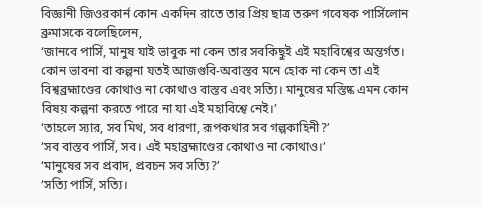বিজ্ঞানী জিওরকার্ন কোন একদিন রাতে তার প্রিয় ছাত্র তরুণ গবেষক পার্সিলোন ব্রুমাসকে বলেছিলেন,
‘জানবে পার্সি, মানুষ যাই ভাবুক না কেন তার সবকিছুই এই মহাবিশ্বের অন্তর্গত। কোন ভাবনা বা কল্পনা যতই আজগুবি-অবাস্তব মনে হোক না কেন তা এই বিশ্বব্রহ্মাণ্ডের কোথাও না কোথাও বাস্তব এবং সত্যি। মানুষের মস্তিষ্ক এমন কোন বিষয় কল্পনা করতে পারে না যা এই মহাবিশ্বে নেই।’
‘তাহলে স্যার, সব মিথ, সব ধারণা, রূপকথার সব গল্পকাহিনী?’
‘সব বাস্তব পার্সি, সব। এই মহাব্রহ্মাণ্ডের কোথাও না কোথাও।’
‘মানুষের সব প্রবাদ, প্রবচন সব সত্যি?’
‘সত্যি পার্সি, সত্যি।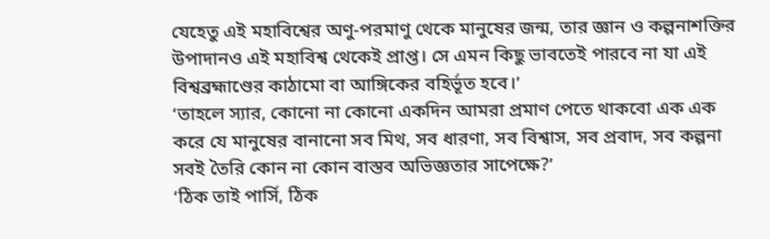যেহেতু এই মহাবিশ্বের অণু-পরমাণু থেকে মানুষের জন্ম, তার জ্ঞান ও কল্পনাশক্তির উপাদানও এই মহাবিশ্ব থেকেই প্রাপ্ত। সে এমন কিছু ভাবতেই পারবে না যা এই বিশ্বব্রহ্মাণ্ডের কাঠামো বা আঙ্গিকের বহির্ভূত হবে।’
‘তাহলে স্যার, কোনো না কোনো একদিন আমরা প্রমাণ পেতে থাকবো এক এক করে যে মানুষের বানানো সব মিথ, সব ধারণা, সব বিশ্বাস, সব প্রবাদ, সব কল্পনা সবই তৈরি কোন না কোন বাস্তব অভিজ্ঞতার সাপেক্ষে?’
‘ঠিক তাই পার্সি, ঠিক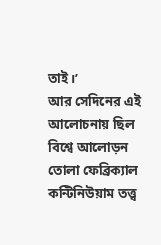তাই।’
আর সেদিনের এই আলোচনায় ছিল বিশ্বে আলোড়ন তোলা ফেব্রিক্যাল কন্টিনিউয়াম তত্ত্ব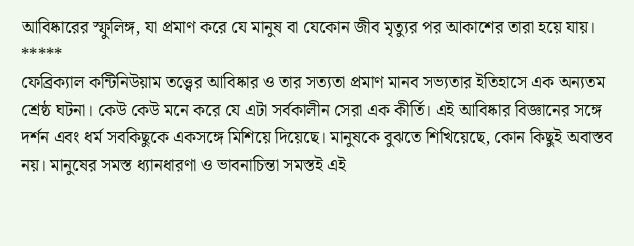আবিষ্কারের স্ফুলিঙ্গ, যা প্রমাণ করে যে মানুষ বা যেকোন জীব মৃত্যুর পর আকাশের তারা হয়ে যায়।
*****
ফেব্রিক্যাল কন্টিনিউয়াম তত্ত্বের আবিষ্কার ও তার সত্যতা প্রমাণ মানব সভ্যতার ইতিহাসে এক অন্যতম শ্রেষ্ঠ ঘটনা। কেউ কেউ মনে করে যে এটা সর্বকালীন সেরা এক কীর্তি। এই আবিষ্কার বিজ্ঞানের সঙ্গে দর্শন এবং ধর্ম সবকিছুকে একসঙ্গে মিশিয়ে দিয়েছে। মানুষকে বুঝতে শিখিয়েছে, কোন কিছুই অবাস্তব নয়। মানুষের সমস্ত ধ্যানধারণা ও ভাবনাচিন্তা সমস্তই এই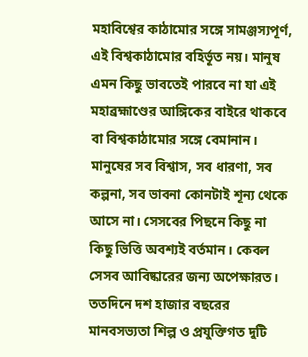মহাবিশ্বের কাঠামোর সঙ্গে সামঞ্জস্যপূর্ণ, এই বিশ্বকাঠামোর বহির্ভূত নয়। মানুষ এমন কিছু ভাবতেই পারবে না যা এই মহাব্রহ্মাণ্ডের আঙ্গিকের বাইরে থাকবে বা বিশ্বকাঠামোর সঙ্গে বেমানান। মানুষের সব বিশ্বাস, সব ধারণা, সব কল্পনা, সব ভাবনা কোনটাই শূন্য থেকে আসে না। সেসবের পিছনে কিছু না কিছু ভিত্তি অবশ্যই বর্তমান। কেবল সেসব আবিষ্কারের জন্য অপেক্ষারত।
ততদিনে দশ হাজার বছরের মানবসভ্যতা শিল্প ও প্রযুক্তিগত দুটি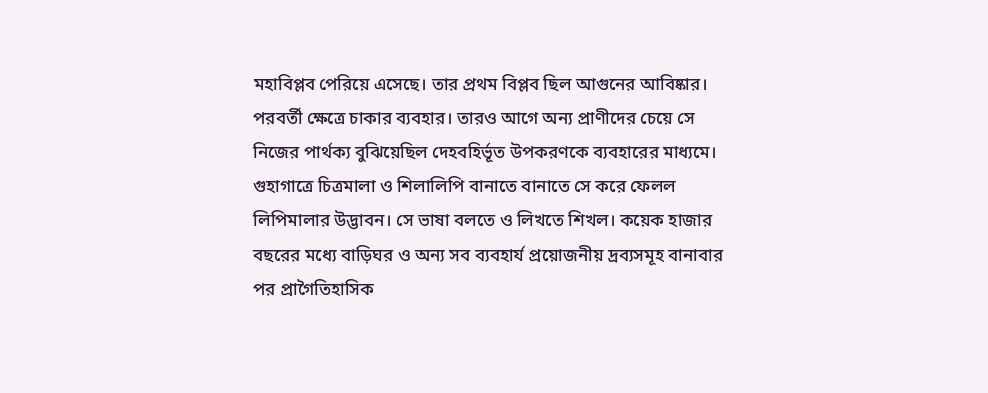মহাবিপ্লব পেরিয়ে এসেছে। তার প্রথম বিপ্লব ছিল আগুনের আবিষ্কার। পরবর্তী ক্ষেত্রে চাকার ব্যবহার। তারও আগে অন্য প্রাণীদের চেয়ে সে নিজের পার্থক্য বুঝিয়েছিল দেহবহির্ভূত উপকরণকে ব্যবহারের মাধ্যমে। গুহাগাত্রে চিত্রমালা ও শিলালিপি বানাতে বানাতে সে করে ফেলল লিপিমালার উদ্ভাবন। সে ভাষা বলতে ও লিখতে শিখল। কয়েক হাজার বছরের মধ্যে বাড়িঘর ও অন্য সব ব্যবহার্য প্রয়োজনীয় দ্রব্যসমূহ বানাবার পর প্রাগৈতিহাসিক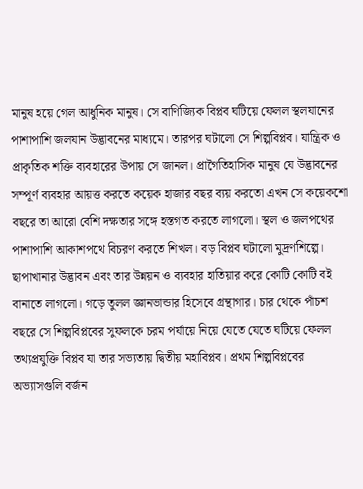মানুষ হয়ে গেল আধুনিক মানুষ। সে বাণিজ্যিক বিপ্লব ঘটিয়ে ফেলল স্থলযানের পাশাপাশি জলযান উদ্ভাবনের মাধ্যমে। তারপর ঘটালো সে শিল্পবিপ্লব। যান্ত্রিক ও প্রাকৃতিক শক্তি ব্যবহারের উপায় সে জানল। প্রাগৈতিহাসিক মানুষ যে উদ্ভাবনের সম্পূর্ণ ব্যবহার আয়ত্ত করতে কয়েক হাজার বছর ব্যয় করতো এখন সে কয়েকশো বছরে তা আরো বেশি দক্ষতার সঙ্গে হস্তগত করতে লাগলো। স্থল ও জলপথের পাশাপাশি আকাশপথে বিচরণ করতে শিখল। বড় বিপ্লব ঘটালো মুদ্রণশিল্পে। ছাপাখানার উদ্ভাবন এবং তার উন্নয়ন ও ব্যবহার হাতিয়ার করে কোটি কোটি বই বানাতে লাগলো। গড়ে তুলল জ্ঞানভান্ডার হিসেবে গ্রন্থাগার। চার থেকে পাঁচশ বছরে সে শিল্পবিপ্লবের সুফলকে চরম পর্যায়ে নিয়ে যেতে যেতে ঘটিয়ে ফেলল তথ্যপ্রযুক্তি বিপ্লব যা তার সভ্যতায় দ্বিতীয় মহাবিপ্লব। প্রথম শিল্পবিপ্লবের অভ্যাসগুলি বর্জন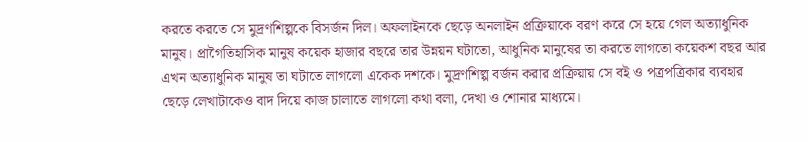করতে করতে সে মুদ্রণশিল্পকে বিসর্জন দিল। অফলাইনকে ছেড়ে অনলাইন প্রক্রিয়াকে বরণ করে সে হয়ে গেল অত্যাধুনিক মানুষ। প্রাগৈতিহাসিক মানুষ কয়েক হাজার বছরে তার উন্নয়ন ঘটাতো, আধুনিক মানুষের তা করতে লাগতো কয়েকশ বছর আর এখন অত্যাধুনিক মানুষ তা ঘটাতে লাগলো একেক দশকে। মুদ্রণশিল্প বর্জন করার প্রক্রিয়ায় সে বই ও পত্রপত্রিকার ব্যবহার ছেড়ে লেখাটাকেও বাদ দিয়ে কাজ চালাতে লাগলো কথা বলা, দেখা ও শোনার মাধ্যমে।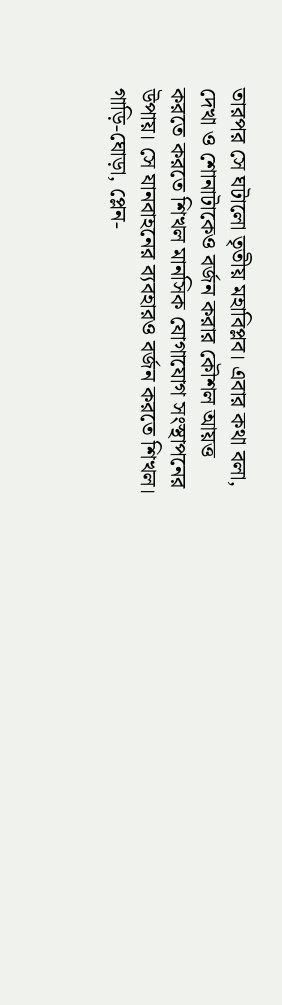তারপর সে ঘটালো তৃতীয় মহাবিপ্লব। এবার কথা বলা, দেখা ও শোনাটাকেও বর্জন করার কৌশল আয়ত্ত করতে করতে শিখল মানসিক যোগাযোগ সংস্থাপনের উপায়। সে যানবাহনের ব্যবহারও বর্জন করতে শিখল। গাড়ি-ঘোড়া, প্লেন-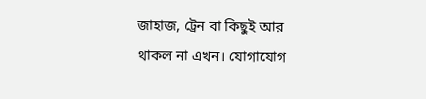জাহাজ, ট্রেন বা কিছুই আর থাকল না এখন। যোগাযোগ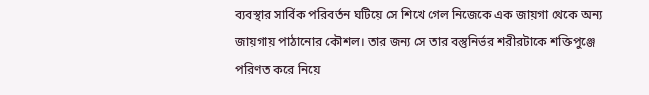ব্যবস্থার সার্বিক পরিবর্তন ঘটিয়ে সে শিখে গেল নিজেকে এক জায়গা থেকে অন্য জায়গায় পাঠানোর কৌশল। তার জন্য সে তার বস্তুনির্ভর শরীরটাকে শক্তিপুঞ্জে পরিণত করে নিয়ে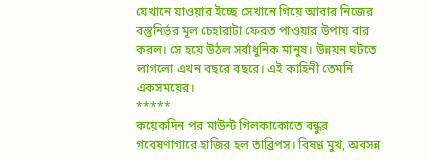যেখানে যাওয়ার ইচ্ছে সেখানে গিয়ে আবার নিজের বস্তুনির্ভর মূল চেহারাটা ফেরত পাওয়ার উপায় বার করল। সে হয়ে উঠল সর্বাধুনিক মানুষ। উন্নয়ন ঘটতে লাগলো এখন বছরে বছরে। এই কাহিনী তেমনি একসময়ের।
*****
কয়েকদিন পর মাউন্ট গিলকাকোতে বন্ধুর গবেষণাগারে হাজির হল তাব্রিপস। বিষণ্ণ মুখ, অবসন্ন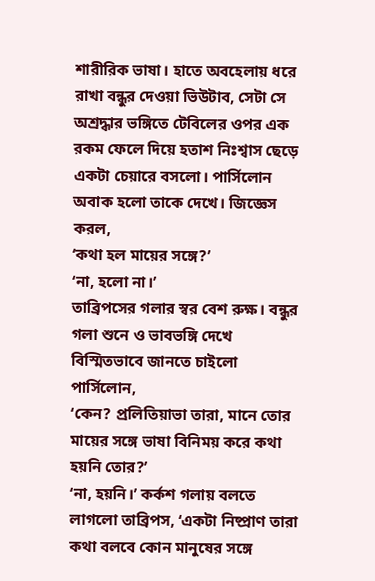শারীরিক ভাষা। হাতে অবহেলায় ধরে রাখা বন্ধুর দেওয়া ভিউটাব, সেটা সে অশ্রদ্ধার ভঙ্গিতে টেবিলের ওপর এক রকম ফেলে দিয়ে হতাশ নিঃশ্বাস ছেড়ে একটা চেয়ারে বসলো। পার্সিলোন অবাক হলো তাকে দেখে। জিজ্ঞেস করল,
‘কথা হল মায়ের সঙ্গে?’
‘না, হলো না।’
তাব্রিপসের গলার স্বর বেশ রুক্ষ। বন্ধুর গলা শুনে ও ভাবভঙ্গি দেখে বিস্মিতভাবে জানতে চাইলো পার্সিলোন,
‘কেন? প্রলিতিয়াভা তারা, মানে তোর মায়ের সঙ্গে ভাষা বিনিময় করে কথা হয়নি তোর?’
‘না, হয়নি।’ কর্কশ গলায় বলতে লাগলো তাব্রিপস, ‘একটা নিষ্প্রাণ তারা কথা বলবে কোন মানুষের সঙ্গে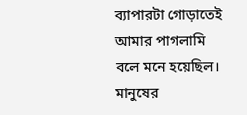ব্যাপারটা গোড়াতেই আমার পাগলামি বলে মনে হয়েছিল। মানুষের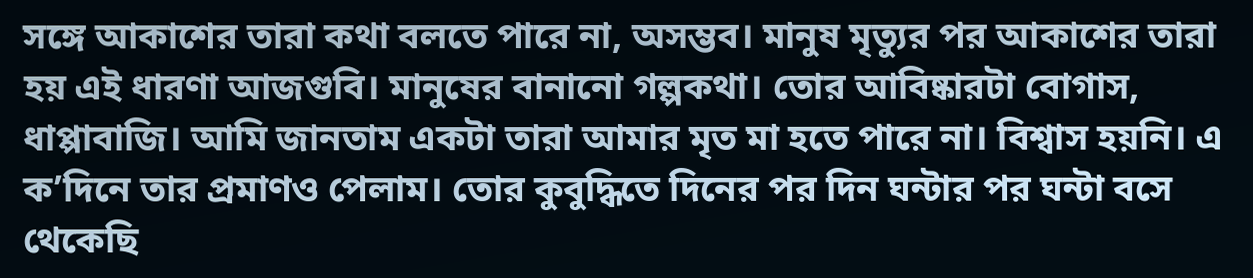সঙ্গে আকাশের তারা কথা বলতে পারে না, অসম্ভব। মানুষ মৃত্যুর পর আকাশের তারা হয় এই ধারণা আজগুবি। মানুষের বানানো গল্পকথা। তোর আবিষ্কারটা বোগাস, ধাপ্পাবাজি। আমি জানতাম একটা তারা আমার মৃত মা হতে পারে না। বিশ্বাস হয়নি। এ ক’দিনে তার প্রমাণও পেলাম। তোর কুবুদ্ধিতে দিনের পর দিন ঘন্টার পর ঘন্টা বসে থেকেছি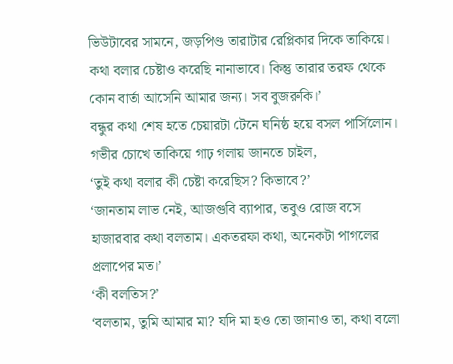ভিউটাবের সামনে, জড়পিণ্ড তারাটার রেপ্লিকার দিকে তাকিয়ে। কথা বলার চেষ্টাও করেছি নানাভাবে। কিন্তু তারার তরফ থেকে কোন বার্তা আসেনি আমার জন্য। সব বুজরুকি।’
বন্ধুর কথা শেষ হতে চেয়ারটা টেনে ঘনিষ্ঠ হয়ে বসল পার্সিলোন। গভীর চোখে তাকিয়ে গাঢ় গলায় জানতে চাইল,
‘তুই কথা বলার কী চেষ্টা করেছিস? কিভাবে?’
‘জানতাম লাভ নেই, আজগুবি ব্যাপার, তবুও রোজ বসে হাজারবার কথা বলতাম। একতরফা কথা, অনেকটা পাগলের প্রলাপের মত।’
‘কী বলতিস?’
‘বলতাম, তুমি আমার মা? যদি মা হও তো জানাও তা, কথা বলো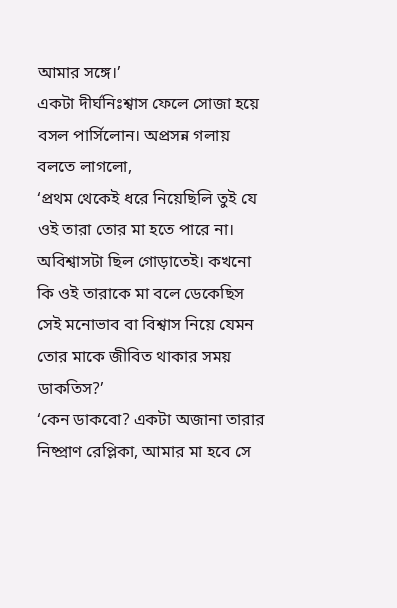আমার সঙ্গে।’
একটা দীর্ঘনিঃশ্বাস ফেলে সোজা হয়ে বসল পার্সিলোন। অপ্রসন্ন গলায় বলতে লাগলো,
‘প্রথম থেকেই ধরে নিয়েছিলি তুই যে ওই তারা তোর মা হতে পারে না। অবিশ্বাসটা ছিল গোড়াতেই। কখনো কি ওই তারাকে মা বলে ডেকেছিস সেই মনোভাব বা বিশ্বাস নিয়ে যেমন তোর মাকে জীবিত থাকার সময় ডাকতিস?’
‘কেন ডাকবো? একটা অজানা তারার নিষ্প্রাণ রেপ্লিকা, আমার মা হবে সে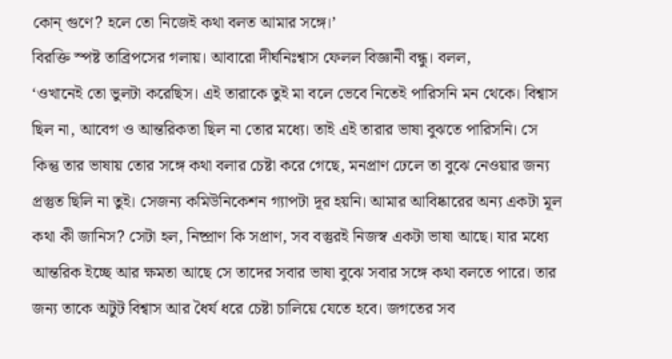কোন্ গুণে? হলে তো নিজেই কথা বলত আমার সঙ্গে।’
বিরক্তি স্পষ্ট তাব্রিপসের গলায়। আবারো দীর্ঘনিঃশ্বাস ফেলল বিজ্ঞানী বন্ধু। বলল,
‘ওখানেই তো ভুলটা করেছিস। এই তারাকে তুই মা বলে ভেবে নিতেই পারিসনি মন থেকে। বিশ্বাস ছিল না, আবেগ ও আন্তরিকতা ছিল না তোর মধ্যে। তাই এই তারার ভাষা বুঝতে পারিসনি। সে কিন্তু তার ভাষায় তোর সঙ্গে কথা বলার চেষ্টা করে গেছে, মনপ্রাণ ঢেলে তা বুঝে নেওয়ার জন্য প্রস্তুত ছিলি না তুই। সেজন্য কমিউনিকেশন গ্যাপটা দূর হয়নি। আমার আবিষ্কারের অন্য একটা মূল কথা কী জানিস? সেটা হল, নিষ্প্রাণ কি সপ্রাণ, সব বস্তুরই নিজস্ব একটা ভাষা আছে। যার মধ্যে আন্তরিক ইচ্ছে আর ক্ষমতা আছে সে তাদের সবার ভাষা বুঝে সবার সঙ্গে কথা বলতে পারে। তার জন্য তাকে অটুট বিশ্বাস আর ধৈর্য ধরে চেষ্টা চালিয়ে যেতে হবে। জগতের সব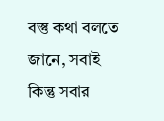বস্তু কথা বলতে জানে, সবাই কিন্তু সবার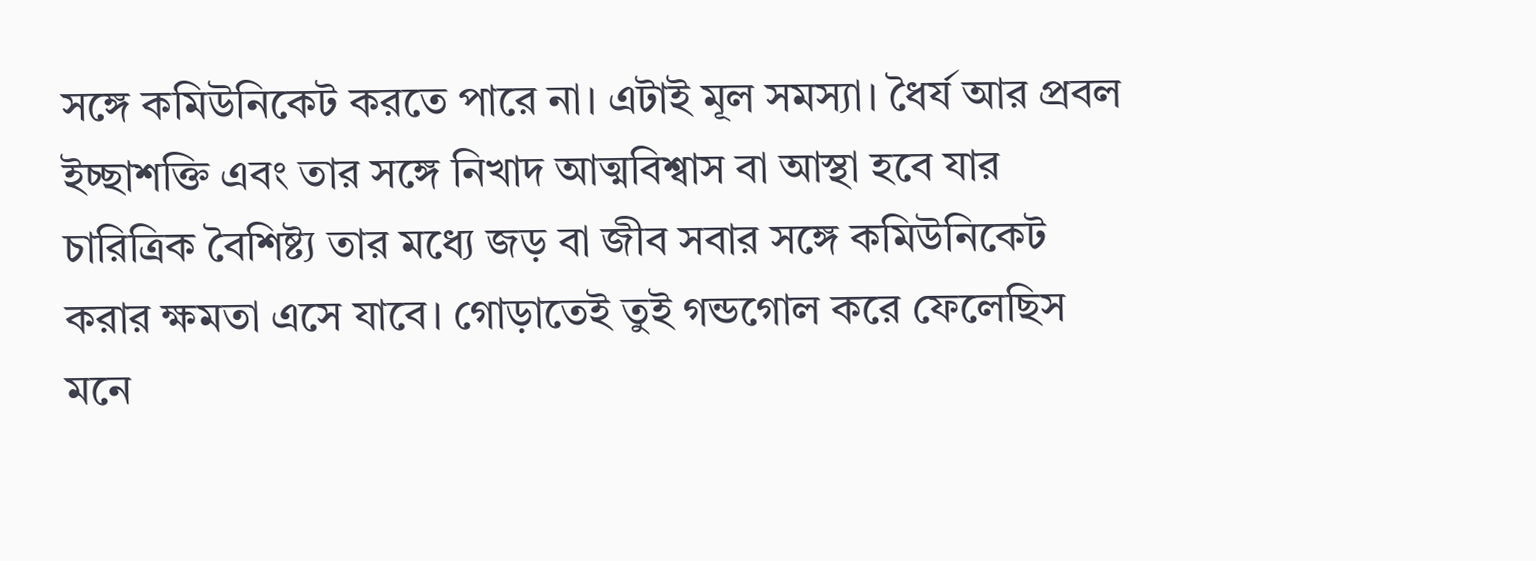সঙ্গে কমিউনিকেট করতে পারে না। এটাই মূল সমস্যা। ধৈর্য আর প্রবল ইচ্ছাশক্তি এবং তার সঙ্গে নিখাদ আত্মবিশ্বাস বা আস্থা হবে যার চারিত্রিক বৈশিষ্ট্য তার মধ্যে জড় বা জীব সবার সঙ্গে কমিউনিকেট করার ক্ষমতা এসে যাবে। গোড়াতেই তুই গন্ডগোল করে ফেলেছিস মনে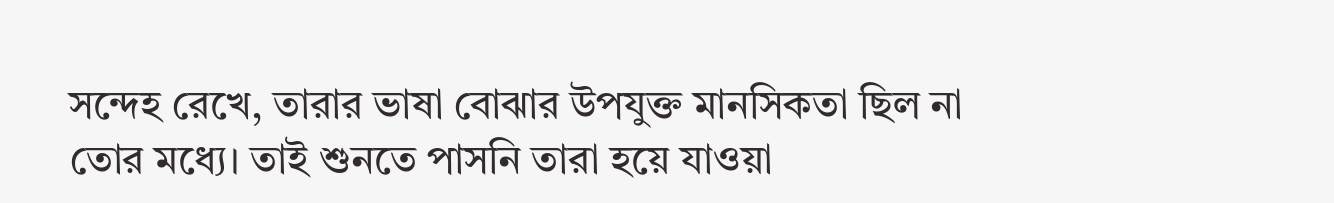সন্দেহ রেখে, তারার ভাষা বোঝার উপযুক্ত মানসিকতা ছিল না তোর মধ্যে। তাই শুনতে পাসনি তারা হয়ে যাওয়া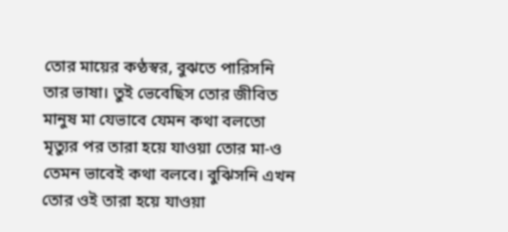তোর মায়ের কণ্ঠস্বর, বুঝতে পারিসনি তার ভাষা। তুই ভেবেছিস তোর জীবিত মানুষ মা যেভাবে যেমন কথা বলতো মৃত্যুর পর তারা হয়ে যাওয়া তোর মা-ও তেমন ভাবেই কথা বলবে। বুঝিসনি এখন তোর ওই তারা হয়ে যাওয়া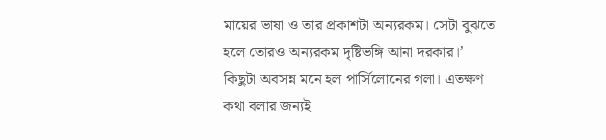মায়ের ভাষা ও তার প্রকাশটা অন্যরকম। সেটা বুঝতে হলে তোরও অন্যরকম দৃষ্টিভঙ্গি আনা দরকার।’
কিছুটা অবসন্ন মনে হল পার্সিলোনের গলা। এতক্ষণ কথা বলার জন্যই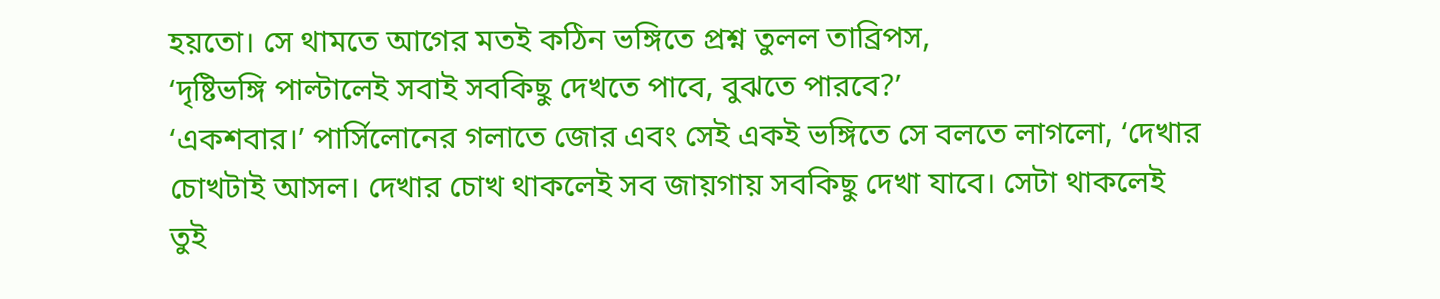হয়তো। সে থামতে আগের মতই কঠিন ভঙ্গিতে প্রশ্ন তুলল তাব্রিপস,
‘দৃষ্টিভঙ্গি পাল্টালেই সবাই সবকিছু দেখতে পাবে, বুঝতে পারবে?’
‘একশবার।’ পার্সিলোনের গলাতে জোর এবং সেই একই ভঙ্গিতে সে বলতে লাগলো, ‘দেখার চোখটাই আসল। দেখার চোখ থাকলেই সব জায়গায় সবকিছু দেখা যাবে। সেটা থাকলেই তুই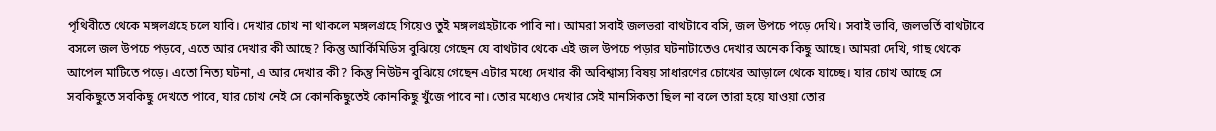পৃথিবীতে থেকে মঙ্গলগ্রহে চলে যাবি। দেখার চোখ না থাকলে মঙ্গলগ্রহে গিয়েও তুই মঙ্গলগ্রহটাকে পাবি না। আমরা সবাই জলভরা বাথটাবে বসি, জল উপচে পড়ে দেখি। সবাই ভাবি, জলভর্তি বাথটাবে বসলে জল উপচে পড়বে, এতে আর দেখার কী আছে? কিন্তু আর্কিমিডিস বুঝিয়ে গেছেন যে বাথটাব থেকে এই জল উপচে পড়ার ঘটনাটাতেও দেখার অনেক কিছু আছে। আমরা দেখি, গাছ থেকে আপেল মাটিতে পড়ে। এতো নিত্য ঘটনা, এ আর দেখার কী? কিন্তু নিউটন বুঝিয়ে গেছেন এটার মধ্যে দেখার কী অবিশ্বাস্য বিষয় সাধারণের চোখের আড়ালে থেকে যাচ্ছে। যার চোখ আছে সে সবকিছুতে সবকিছু দেখতে পাবে, যার চোখ নেই সে কোনকিছুতেই কোনকিছু খুঁজে পাবে না। তোর মধ্যেও দেখার সেই মানসিকতা ছিল না বলে তারা হয়ে যাওয়া তোর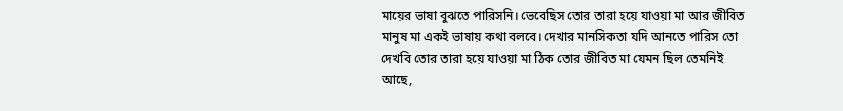মায়ের ভাষা বুঝতে পারিসনি। ভেবেছিস তোর তারা হয়ে যাওয়া মা আর জীবিত মানুষ মা একই ভাষায় কথা বলবে। দেখার মানসিকতা যদি আনতে পারিস তো দেখবি তোর তারা হয়ে যাওয়া মা ঠিক তোর জীবিত মা যেমন ছিল তেমনিই আছে,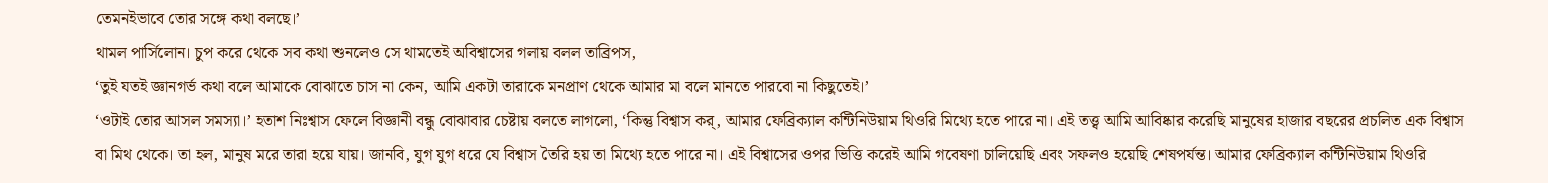তেমনইভাবে তোর সঙ্গে কথা বলছে।’
থামল পার্সিলোন। চুপ করে থেকে সব কথা শুনলেও সে থামতেই অবিশ্বাসের গলায় বলল তাব্রিপস,
‘তুই যতই জ্ঞানগর্ভ কথা বলে আমাকে বোঝাতে চাস না কেন, আমি একটা তারাকে মনপ্রাণ থেকে আমার মা বলে মানতে পারবো না কিছুতেই।’
‘ওটাই তোর আসল সমস্যা।’ হতাশ নিঃশ্বাস ফেলে বিজ্ঞানী বন্ধু বোঝাবার চেষ্টায় বলতে লাগলো, ‘কিন্তু বিশ্বাস কর্, আমার ফেব্রিক্যাল কন্টিনিউয়াম থিওরি মিথ্যে হতে পারে না। এই তত্ত্ব আমি আবিষ্কার করেছি মানুষের হাজার বছরের প্রচলিত এক বিশ্বাস বা মিথ থেকে। তা হল, মানুষ মরে তারা হয়ে যায়। জানবি, যুগ যুগ ধরে যে বিশ্বাস তৈরি হয় তা মিথ্যে হতে পারে না। এই বিশ্বাসের ওপর ভিত্তি করেই আমি গবেষণা চালিয়েছি এবং সফলও হয়েছি শেষপর্যন্ত। আমার ফেব্রিক্যাল কন্টিনিউয়াম থিওরি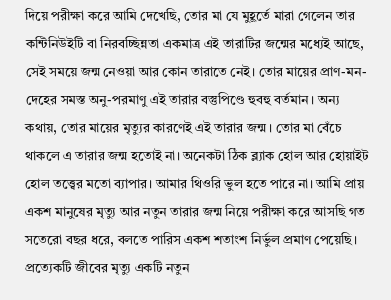দিয়ে পরীক্ষা করে আমি দেখেছি, তোর মা যে মুহূর্তে মারা গেলেন তার কন্টিনিউইটি বা নিরবচ্ছিন্নতা একমাত্র এই তারাটির জন্মের মধ্যেই আছে, সেই সময়ে জন্ম নেওয়া আর কোন তারাতে নেই। তোর মায়ের প্রাণ-মন-দেহের সমস্ত অনু-পরমাণু এই তারার বস্তুপিণ্ডে হুবহু বর্তমান। অন্য কথায়, তোর মায়ের মৃত্যুর কারণেই এই তারার জন্ম। তোর মা বেঁচে থাকলে এ তারার জন্ম হতোই না। অনেকটা ঠিক ব্ল্যাক হোল আর হোয়াইট হোল তত্ত্বের মতো ব্যাপার। আমার থিওরি ভুল হতে পারে না। আমি প্রায় একশ মানুষের মৃত্যু আর নতুন তারার জন্ম নিয়ে পরীক্ষা করে আসছি গত সতেরো বছর ধরে, বলতে পারিস একশ শতাংশ নির্ভুল প্রমাণ পেয়েছি। প্রত্যেকটি জীবের মৃত্যু একটি নতুন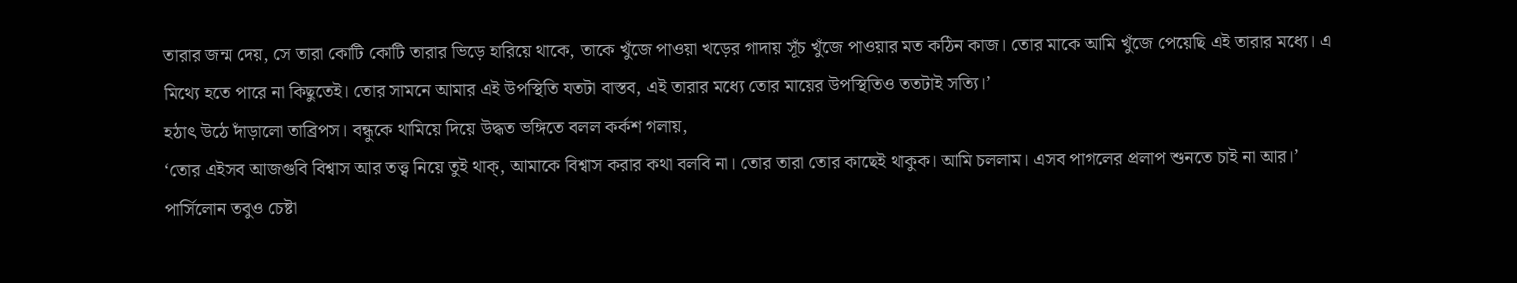তারার জন্ম দেয়, সে তারা কোটি কোটি তারার ভিড়ে হারিয়ে থাকে, তাকে খুঁজে পাওয়া খড়ের গাদায় সূঁচ খুঁজে পাওয়ার মত কঠিন কাজ। তোর মাকে আমি খুঁজে পেয়েছি এই তারার মধ্যে। এ মিথ্যে হতে পারে না কিছুতেই। তোর সামনে আমার এই উপস্থিতি যতটা বাস্তব, এই তারার মধ্যে তোর মায়ের উপস্থিতিও ততটাই সত্যি।’
হঠাৎ উঠে দাঁড়ালো তাব্রিপস। বন্ধুকে থামিয়ে দিয়ে উদ্ধত ভঙ্গিতে বলল কর্কশ গলায়,
‘তোর এইসব আজগুবি বিশ্বাস আর তত্ত্ব নিয়ে তুই থাক্, আমাকে বিশ্বাস করার কথা বলবি না। তোর তারা তোর কাছেই থাকুক। আমি চললাম। এসব পাগলের প্রলাপ শুনতে চাই না আর।’
পার্সিলোন তবুও চেষ্টা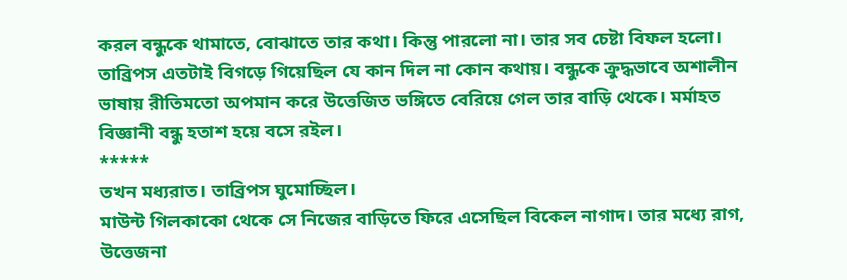করল বন্ধুকে থামাতে, বোঝাতে তার কথা। কিন্তু পারলো না। তার সব চেষ্টা বিফল হলো। তাব্রিপস এতটাই বিগড়ে গিয়েছিল যে কান দিল না কোন কথায়। বন্ধুকে ক্রুদ্ধভাবে অশালীন ভাষায় রীতিমতো অপমান করে উত্তেজিত ভঙ্গিতে বেরিয়ে গেল তার বাড়ি থেকে। মর্মাহত বিজ্ঞানী বন্ধু হতাশ হয়ে বসে রইল।
*****
তখন মধ্যরাত। তাব্রিপস ঘুমোচ্ছিল।
মাউন্ট গিলকাকো থেকে সে নিজের বাড়িতে ফিরে এসেছিল বিকেল নাগাদ। তার মধ্যে রাগ, উত্তেজনা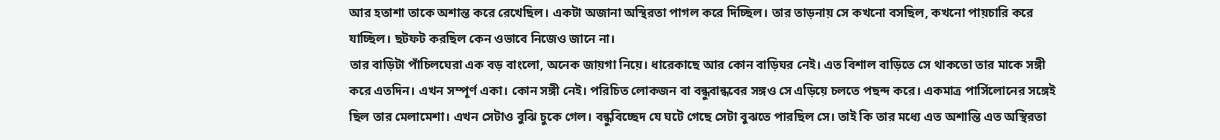আর হতাশা তাকে অশান্ত করে রেখেছিল। একটা অজানা অস্থিরতা পাগল করে দিচ্ছিল। তার তাড়নায় সে কখনো বসছিল, কখনো পায়চারি করে যাচ্ছিল। ছটফট করছিল কেন ওভাবে নিজেও জানে না।
তার বাড়িটা পাঁচিলঘেরা এক বড় বাংলো, অনেক জায়গা নিয়ে। ধারেকাছে আর কোন বাড়িঘর নেই। এত বিশাল বাড়িতে সে থাকতো তার মাকে সঙ্গী করে এতদিন। এখন সম্পূর্ণ একা। কোন সঙ্গী নেই। পরিচিত লোকজন বা বন্ধুবান্ধবের সঙ্গও সে এড়িয়ে চলতে পছন্দ করে। একমাত্র পার্সিলোনের সঙ্গেই ছিল তার মেলামেশা। এখন সেটাও বুঝি চুকে গেল। বন্ধুবিচ্ছেদ যে ঘটে গেছে সেটা বুঝতে পারছিল সে। তাই কি তার মধ্যে এত অশান্তি এত অস্থিরতা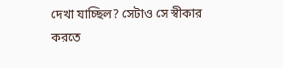দেখা যাচ্ছিল? সেটাও সে স্বীকার করতে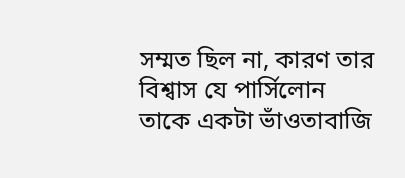সম্মত ছিল না, কারণ তার বিশ্বাস যে পার্সিলোন তাকে একটা ভাঁওতাবাজি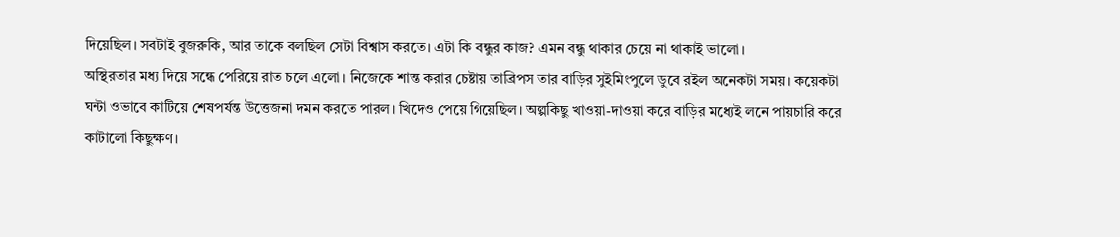দিয়েছিল। সবটাই বুজরুকি, আর তাকে বলছিল সেটা বিশ্বাস করতে। এটা কি বন্ধুর কাজ? এমন বন্ধু থাকার চেয়ে না থাকাই ভালো।
অস্থিরতার মধ্য দিয়ে সন্ধে পেরিয়ে রাত চলে এলো। নিজেকে শান্ত করার চেষ্টায় তাব্রিপস তার বাড়ির সুইমিংপুলে ডুবে রইল অনেকটা সময়। কয়েকটা ঘন্টা ওভাবে কাটিয়ে শেষপর্যন্ত উত্তেজনা দমন করতে পারল। খিদেও পেয়ে গিয়েছিল। অল্পকিছু খাওয়া-দাওয়া করে বাড়ির মধ্যেই লনে পায়চারি করে কাটালো কিছুক্ষণ।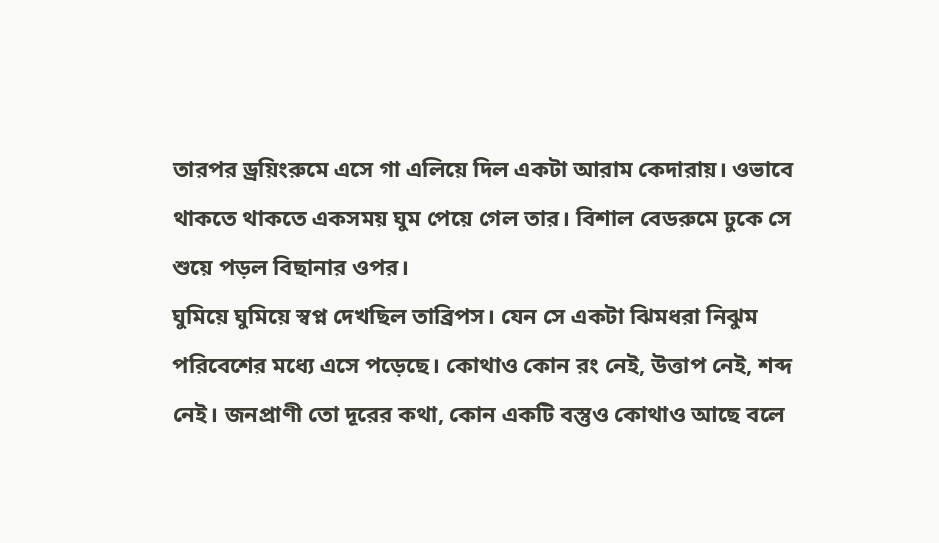তারপর ড্রয়িংরুমে এসে গা এলিয়ে দিল একটা আরাম কেদারায়। ওভাবে থাকতে থাকতে একসময় ঘুম পেয়ে গেল তার। বিশাল বেডরুমে ঢুকে সে শুয়ে পড়ল বিছানার ওপর।
ঘুমিয়ে ঘুমিয়ে স্বপ্ন দেখছিল তাব্রিপস। যেন সে একটা ঝিমধরা নিঝুম পরিবেশের মধ্যে এসে পড়েছে। কোথাও কোন রং নেই, উত্তাপ নেই, শব্দ নেই। জনপ্রাণী তো দূরের কথা, কোন একটি বস্তুও কোথাও আছে বলে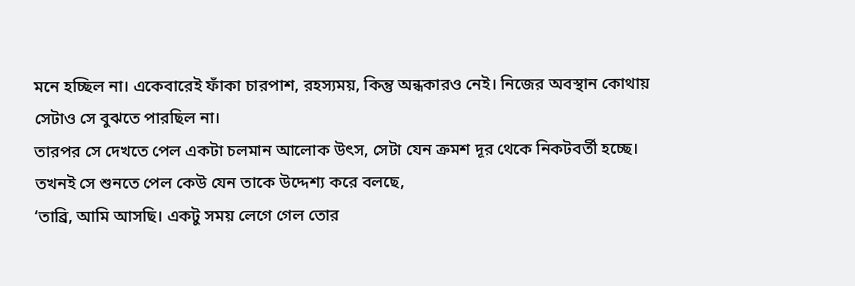মনে হচ্ছিল না। একেবারেই ফাঁকা চারপাশ, রহস্যময়, কিন্তু অন্ধকারও নেই। নিজের অবস্থান কোথায় সেটাও সে বুঝতে পারছিল না।
তারপর সে দেখতে পেল একটা চলমান আলোক উৎস, সেটা যেন ক্রমশ দূর থেকে নিকটবর্তী হচ্ছে। তখনই সে শুনতে পেল কেউ যেন তাকে উদ্দেশ্য করে বলছে,
‘তাব্রি, আমি আসছি। একটু সময় লেগে গেল তোর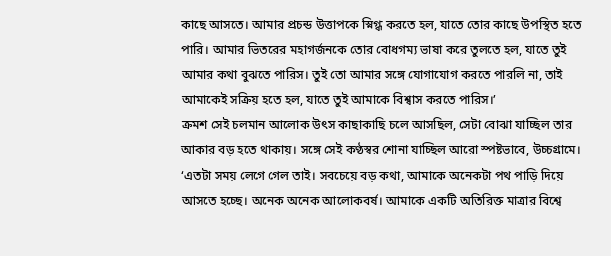কাছে আসতে। আমার প্রচন্ড উত্তাপকে স্নিগ্ধ করতে হল, যাতে তোর কাছে উপস্থিত হতে পারি। আমার ভিতরের মহাগর্জনকে তোর বোধগম্য ভাষা করে তুলতে হল, যাতে তুই আমার কথা বুঝতে পারিস। তুই তো আমার সঙ্গে যোগাযোগ করতে পারলি না, তাই আমাকেই সক্রিয় হতে হল, যাতে তুই আমাকে বিশ্বাস করতে পারিস।’
ক্রমশ সেই চলমান আলোক উৎস কাছাকাছি চলে আসছিল, সেটা বোঝা যাচ্ছিল তার আকার বড় হতে থাকায়। সঙ্গে সেই কণ্ঠস্বর শোনা যাচ্ছিল আরো স্পষ্টভাবে, উচ্চগ্রামে।
‘এতটা সময় লেগে গেল তাই। সবচেয়ে বড় কথা, আমাকে অনেকটা পথ পাড়ি দিয়ে আসতে হচ্ছে। অনেক অনেক আলোকবর্ষ। আমাকে একটি অতিরিক্ত মাত্রার বিশ্বে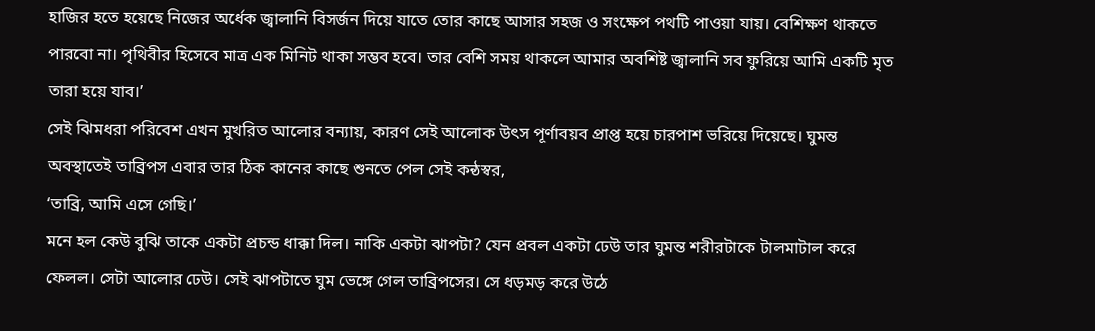হাজির হতে হয়েছে নিজের অর্ধেক জ্বালানি বিসর্জন দিয়ে যাতে তোর কাছে আসার সহজ ও সংক্ষেপ পথটি পাওয়া যায়। বেশিক্ষণ থাকতে পারবো না। পৃথিবীর হিসেবে মাত্র এক মিনিট থাকা সম্ভব হবে। তার বেশি সময় থাকলে আমার অবশিষ্ট জ্বালানি সব ফুরিয়ে আমি একটি মৃত তারা হয়ে যাব।’
সেই ঝিমধরা পরিবেশ এখন মুখরিত আলোর বন্যায়, কারণ সেই আলোক উৎস পূর্ণাবয়ব প্রাপ্ত হয়ে চারপাশ ভরিয়ে দিয়েছে। ঘুমন্ত অবস্থাতেই তাব্রিপস এবার তার ঠিক কানের কাছে শুনতে পেল সেই কন্ঠস্বর,
‘তাব্রি, আমি এসে গেছি।’
মনে হল কেউ বুঝি তাকে একটা প্রচন্ড ধাক্কা দিল। নাকি একটা ঝাপটা? যেন প্রবল একটা ঢেউ তার ঘুমন্ত শরীরটাকে টালমাটাল করে ফেলল। সেটা আলোর ঢেউ। সেই ঝাপটাতে ঘুম ভেঙ্গে গেল তাব্রিপসের। সে ধড়মড় করে উঠে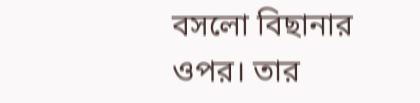বসলো বিছানার ওপর। তার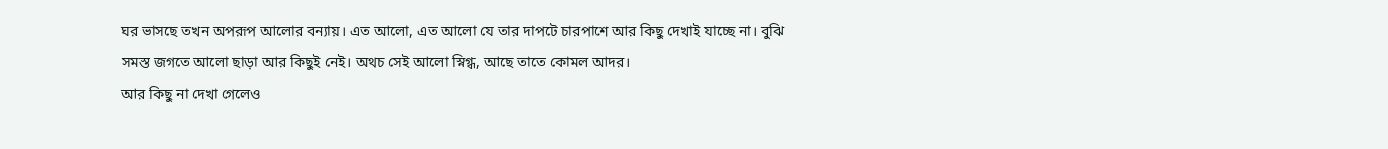ঘর ভাসছে তখন অপরূপ আলোর বন্যায়। এত আলো, এত আলো যে তার দাপটে চারপাশে আর কিছু দেখাই যাচ্ছে না। বুঝি সমস্ত জগতে আলো ছাড়া আর কিছুই নেই। অথচ সেই আলো স্নিগ্ধ, আছে তাতে কোমল আদর।
আর কিছু না দেখা গেলেও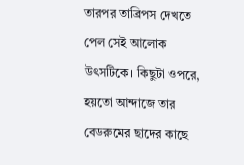তারপর তাব্রিপস দেখতে পেল সেই আলোক উৎসটিকে। কিছুটা ওপরে, হয়তো আন্দাজে তার বেডরুমের ছাদের কাছে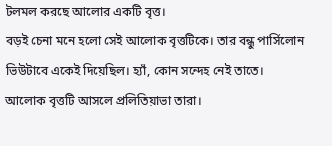টলমল করছে আলোর একটি বৃত্ত।
বড়ই চেনা মনে হলো সেই আলোক বৃত্তটিকে। তার বন্ধু পার্সিলোন ভিউটাবে একেই দিয়েছিল। হ্যাঁ, কোন সন্দেহ নেই তাতে।
আলোক বৃত্তটি আসলে প্রলিতিয়াভা তারা।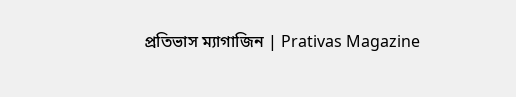প্রতিভাস ম্যাগাজিন | Prativas Magazine